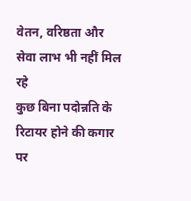वेतन, वरिष्ठता और सेवा लाभ भी नहीं मिल रहे
कुछ बिना पदोन्नति के रिटायर होने की कगार पर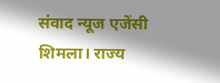संवाद न्यूज एजेंसी
शिमला। राज्य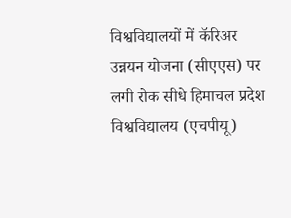विश्वविद्यालयों में कॅरिअर उन्नयन योजना (सीएएस) पर लगी रोक सीधे हिमाचल प्रदेश विश्वविद्यालय (एचपीयू)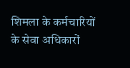शिमला के कर्मचारियों के सेवा अधिकारों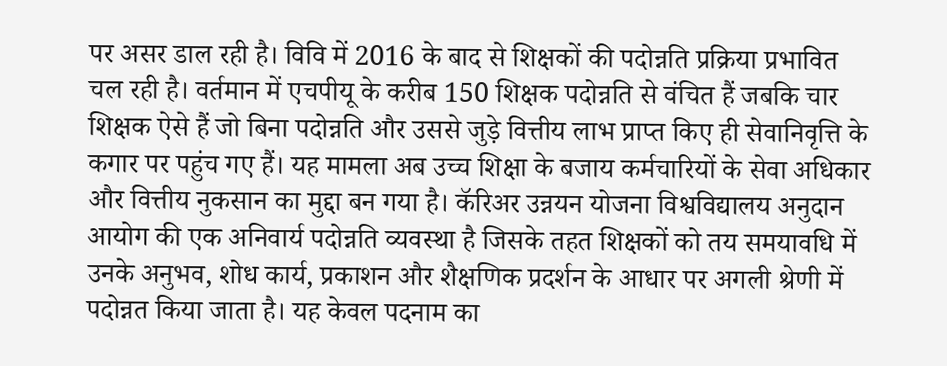पर असर डाल रही है। विवि में 2016 के बाद से शिक्षकों की पदोन्नति प्रक्रिया प्रभावित चल रही है। वर्तमान में एचपीयू के करीब 150 शिक्षक पदोन्नति से वंचित हैं जबकि चार शिक्षक ऐसे हैं जो बिना पदोन्नति और उससे जुड़े वित्तीय लाभ प्राप्त किए ही सेवानिवृत्ति के कगार पर पहुंच गए हैं। यह मामला अब उच्च शिक्षा के बजाय कर्मचारियों के सेवा अधिकार और वित्तीय नुकसान का मुद्दा बन गया है। कॅरिअर उन्नयन योजना विश्वविद्यालय अनुदान आयोग की एक अनिवार्य पदोन्नति व्यवस्था है जिसके तहत शिक्षकों को तय समयावधि में उनके अनुभव, शोध कार्य, प्रकाशन और शैक्षणिक प्रदर्शन के आधार पर अगली श्रेणी में पदोन्नत किया जाता है। यह केवल पदनाम का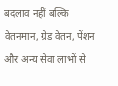बदलाव नहीं बल्कि वेतनमान, ग्रेड वेतन, पेंशन और अन्य सेवा लाभों से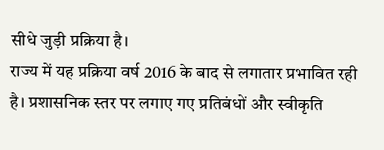सीधे जुड़ी प्रक्रिया है।
राज्य में यह प्रक्रिया वर्ष 2016 के बाद से लगातार प्रभावित रही है। प्रशासनिक स्तर पर लगाए गए प्रतिबंधों और स्वीकृति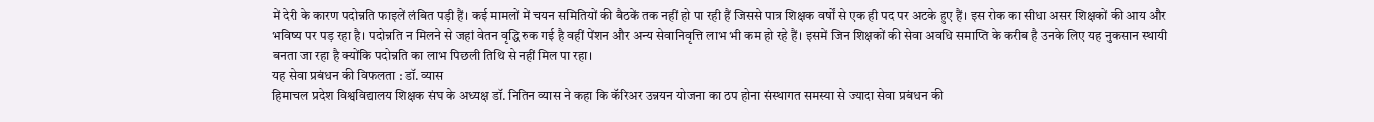में देरी के कारण पदोन्नति फाइलें लंबित पड़ी हैं। कई मामलों में चयन समितियों की बैठकें तक नहीं हो पा रही हैं जिससे पात्र शिक्षक वर्षों से एक ही पद पर अटके हुए हैं। इस रोक का सीधा असर शिक्षकों की आय और भविष्य पर पड़ रहा है। पदोन्नति न मिलने से जहां वेतन वृद्धि रुक गई है वहीं पेंशन और अन्य सेवानिवृत्ति लाभ भी कम हो रहे हैं। इसमें जिन शिक्षकों की सेवा अवधि समाप्ति के करीब है उनके लिए यह नुकसान स्थायी बनता जा रहा है क्योंकि पदोन्नति का लाभ पिछली तिथि से नहीं मिल पा रहा।
यह सेवा प्रबंधन की विफलता : डॉ. व्यास
हिमाचल प्रदेश विश्वविद्यालय शिक्षक संघ के अध्यक्ष डॉ. नितिन व्यास ने कहा कि कॅरिअर उन्नयन योजना का ठप होना संस्थागत समस्या से ज्यादा सेवा प्रबंधन की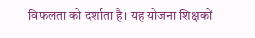विफलता को दर्शाता है। यह योजना शिक्षकों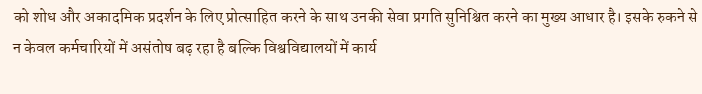को शोध और अकादमिक प्रदर्शन के लिए प्रोत्साहित करने के साथ उनकी सेवा प्रगति सुनिश्चित करने का मुख्य आधार है। इसके रुकने से न केवल कर्मचारियों में असंतोष बढ़ रहा है बल्कि विश्वविद्यालयों में कार्य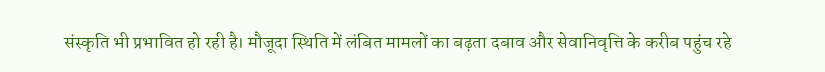संस्कृति भी प्रभावित हो रही है। मौजूदा स्थिति में लंबित मामलों का बढ़ता दबाव और सेवानिवृत्ति के करीब पहुंच रहे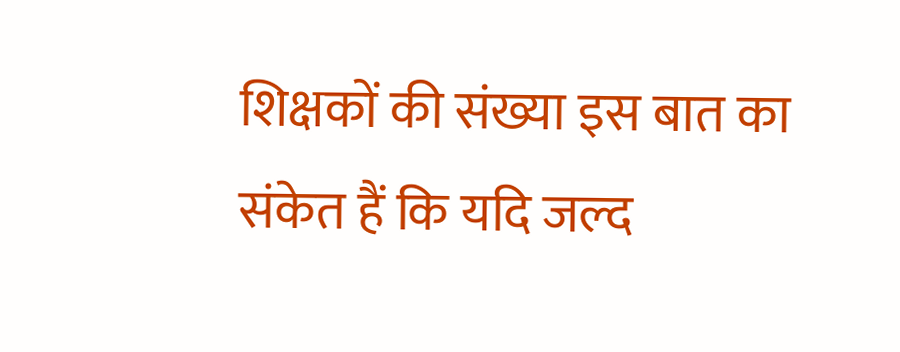शिक्षकों की संख्या इस बात का संकेत हैं कि यदि जल्द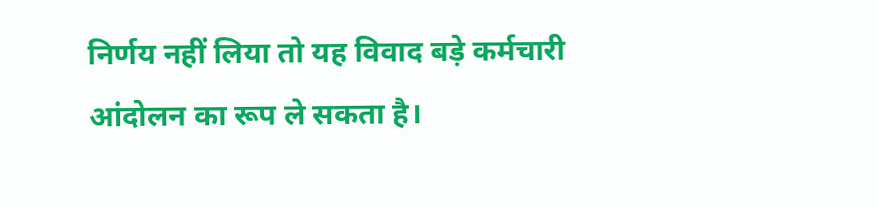निर्णय नहीं लिया तो यह विवाद बड़े कर्मचारी आंदोलन का रूप ले सकता है।